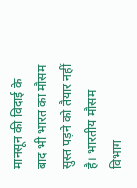मानसून की विदाई के बाद भी भारत का मौसम सुस्त पड़ने को तैयार नहीं है। भारतीय मौसम विभाग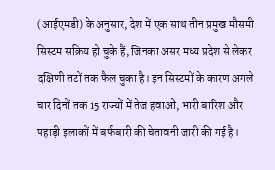(आईएमडी) के अनुसार, देश में एक साथ तीन प्रमुख मौसमी सिस्टम सक्रिय हो चुके हैं, जिनका असर मध्य प्रदेश से लेकर दक्षिणी तटों तक फैल चुका है। इन सिस्टमों के कारण अगले चार दिनों तक 15 राज्यों में तेज हवाओं, भारी बारिश और पहाड़ी इलाकों में बर्फबारी की चेतावनी जारी की गई है।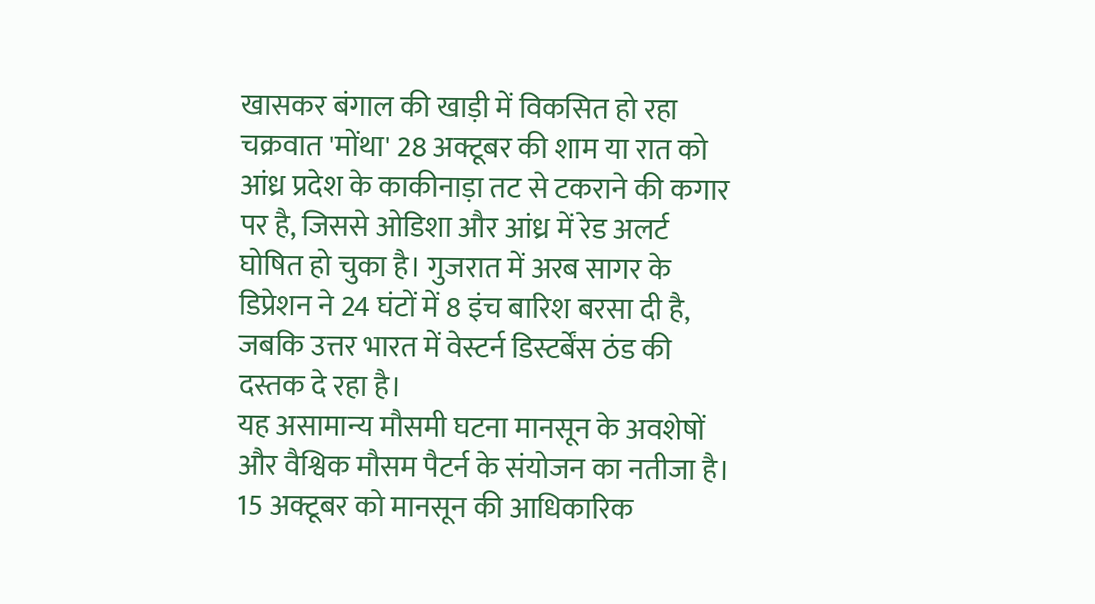खासकर बंगाल की खाड़ी में विकसित हो रहा चक्रवात 'मोंथा' 28 अक्टूबर की शाम या रात को आंध्र प्रदेश के काकीनाड़ा तट से टकराने की कगार पर है, जिससे ओडिशा और आंध्र में रेड अलर्ट घोषित हो चुका है। गुजरात में अरब सागर के डिप्रेशन ने 24 घंटों में 8 इंच बारिश बरसा दी है, जबकि उत्तर भारत में वेस्टर्न डिस्टर्बेंस ठंड की दस्तक दे रहा है।
यह असामान्य मौसमी घटना मानसून के अवशेषों और वैश्विक मौसम पैटर्न के संयोजन का नतीजा है। 15 अक्टूबर को मानसून की आधिकारिक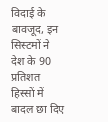विदाई के बावजूद, इन सिस्टमों ने देश के 90 प्रतिशत हिस्सों में बादल छा दिए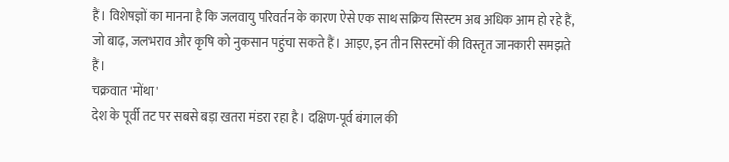हैं। विशेषज्ञों का मानना है कि जलवायु परिवर्तन के कारण ऐसे एक साथ सक्रिय सिस्टम अब अधिक आम हो रहे हैं, जो बाढ़, जलभराव और कृषि को नुकसान पहुंचा सकते हैं। आइए, इन तीन सिस्टमों की विस्तृत जानकारी समझते हैं।
चक्रवात 'मोंथा'
देश के पूर्वी तट पर सबसे बड़ा खतरा मंडरा रहा है। दक्षिण-पूर्व बंगाल की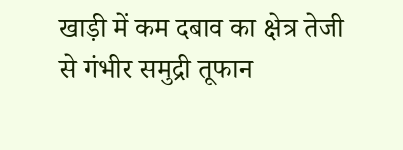खाड़ी में कम दबाव का क्षेत्र तेजी से गंभीर समुद्री तूफान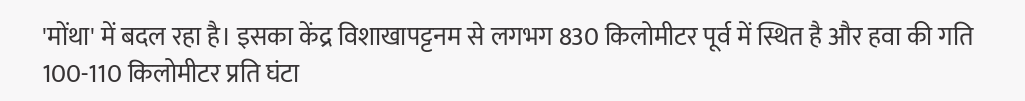'मोंथा' में बदल रहा है। इसका केंद्र विशाखापट्टनम से लगभग 830 किलोमीटर पूर्व में स्थित है और हवा की गति 100-110 किलोमीटर प्रति घंटा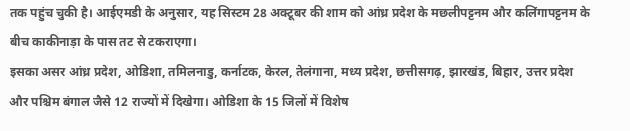तक पहुंच चुकी है। आईएमडी के अनुसार, यह सिस्टम 28 अक्टूबर की शाम को आंध्र प्रदेश के मछलीपट्टनम और कलिंगापट्टनम के बीच काकीनाड़ा के पास तट से टकराएगा।
इसका असर आंध्र प्रदेश, ओडिशा, तमिलनाडु, कर्नाटक, केरल, तेलंगाना, मध्य प्रदेश, छत्तीसगढ़, झारखंड, बिहार, उत्तर प्रदेश और पश्चिम बंगाल जैसे 12 राज्यों में दिखेगा। ओडिशा के 15 जिलों में विशेष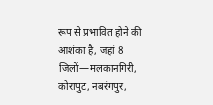रूप से प्रभावित होने की आशंका है, जहां 8 जिलों—मलकानगिरी, कोरापुट, नबरंगपुर,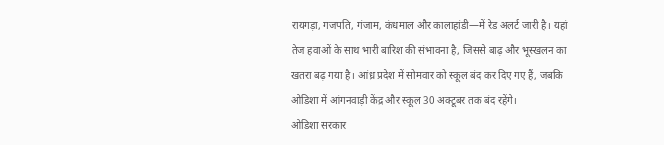रायगड़ा, गजपति, गंजाम, कंधमाल और कालाहांडी—में रेड अलर्ट जारी है। यहां तेज हवाओं के साथ भारी बारिश की संभावना है, जिससे बाढ़ और भूस्खलन का खतरा बढ़ गया है। आंध्र प्रदेश में सोमवार को स्कूल बंद कर दिए गए हैं, जबकि ओडिशा में आंगनवाड़ी केंद्र और स्कूल 30 अक्टूबर तक बंद रहेंगे।
ओडिशा सरकार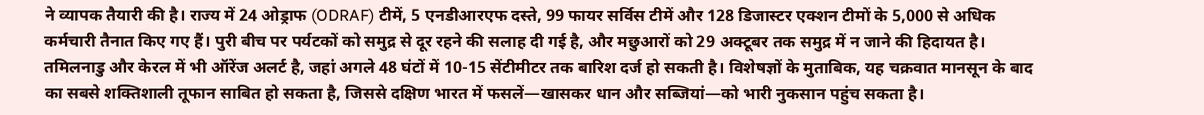ने व्यापक तैयारी की है। राज्य में 24 ओड्राफ (ODRAF) टीमें, 5 एनडीआरएफ दस्ते, 99 फायर सर्विस टीमें और 128 डिजास्टर एक्शन टीमों के 5,000 से अधिक कर्मचारी तैनात किए गए हैं। पुरी बीच पर पर्यटकों को समुद्र से दूर रहने की सलाह दी गई है, और मछुआरों को 29 अक्टूबर तक समुद्र में न जाने की हिदायत है। तमिलनाडु और केरल में भी ऑरेंज अलर्ट है, जहां अगले 48 घंटों में 10-15 सेंटीमीटर तक बारिश दर्ज हो सकती है। विशेषज्ञों के मुताबिक, यह चक्रवात मानसून के बाद का सबसे शक्तिशाली तूफान साबित हो सकता है, जिससे दक्षिण भारत में फसलें—खासकर धान और सब्जियां—को भारी नुकसान पहुंच सकता है।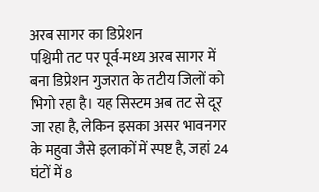अरब सागर का डिप्रेशन
पश्चिमी तट पर पूर्व-मध्य अरब सागर में बना डिप्रेशन गुजरात के तटीय जिलों को भिगो रहा है। यह सिस्टम अब तट से दूर जा रहा है, लेकिन इसका असर भावनगर के महुवा जैसे इलाकों में स्पष्ट है, जहां 24 घंटों में 8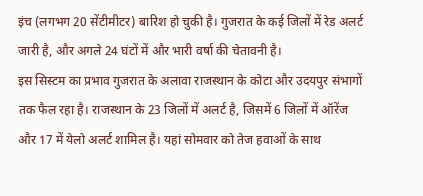इंच (लगभग 20 सेंटीमीटर) बारिश हो चुकी है। गुजरात के कई जिलों में रेड अलर्ट जारी है, और अगले 24 घंटों में और भारी वर्षा की चेतावनी है।
इस सिस्टम का प्रभाव गुजरात के अलावा राजस्थान के कोटा और उदयपुर संभागों तक फैल रहा है। राजस्थान के 23 जिलों में अलर्ट है, जिसमें 6 जिलों में ऑरेंज और 17 में येलो अलर्ट शामिल है। यहां सोमवार को तेज हवाओं के साथ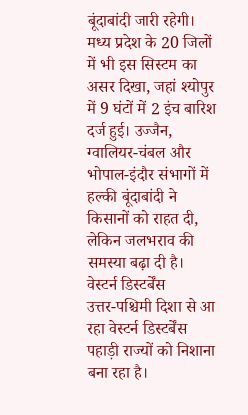बूंदाबांदी जारी रहेगी। मध्य प्रदेश के 20 जिलों में भी इस सिस्टम का असर दिखा, जहां श्योपुर में 9 घंटों में 2 इंच बारिश दर्ज हुई। उज्जैन, ग्वालियर-चंबल और भोपाल-इंदौर संभागों में हल्की बूंदाबांदी ने किसानों को राहत दी, लेकिन जलभराव की समस्या बढ़ा दी है।
वेस्टर्न डिस्टर्बेंस
उत्तर-पश्चिमी दिशा से आ रहा वेस्टर्न डिस्टर्बेंस पहाड़ी राज्यों को निशाना बना रहा है।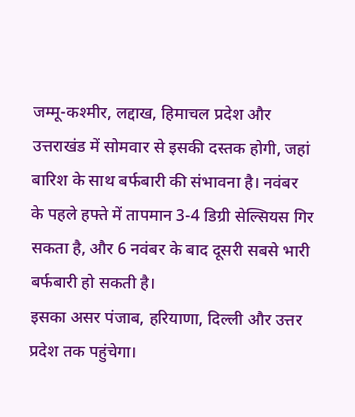जम्मू-कश्मीर, लद्दाख, हिमाचल प्रदेश और उत्तराखंड में सोमवार से इसकी दस्तक होगी, जहां बारिश के साथ बर्फबारी की संभावना है। नवंबर के पहले हफ्ते में तापमान 3-4 डिग्री सेल्सियस गिर सकता है, और 6 नवंबर के बाद दूसरी सबसे भारी बर्फबारी हो सकती है।
इसका असर पंजाब, हरियाणा, दिल्ली और उत्तर प्रदेश तक पहुंचेगा।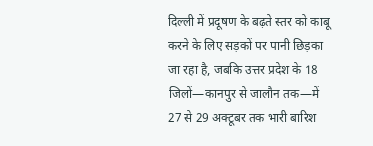दिल्ली में प्रदूषण के बढ़ते स्तर को काबू करने के लिए सड़कों पर पानी छिड़का जा रहा है, जबकि उत्तर प्रदेश के 18 जिलों—कानपुर से जालौन तक—में 27 से 29 अक्टूबर तक भारी बारिश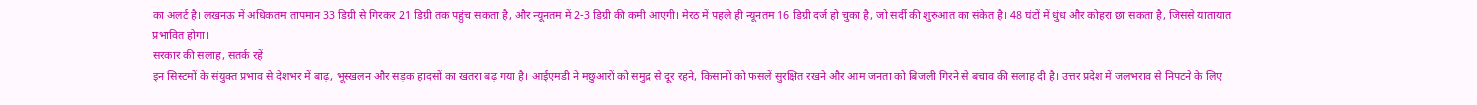का अलर्ट है। लखनऊ में अधिकतम तापमान 33 डिग्री से गिरकर 21 डिग्री तक पहुंच सकता है, और न्यूनतम में 2-3 डिग्री की कमी आएगी। मेरठ में पहले ही न्यूनतम 16 डिग्री दर्ज हो चुका है, जो सर्दी की शुरुआत का संकेत है। 48 घंटों में धुंध और कोहरा छा सकता है, जिससे यातायात प्रभावित होगा।
सरकार की सलाह, सतर्क रहें
इन सिस्टमों के संयुक्त प्रभाव से देशभर में बाढ़, भूस्खलन और सड़क हादसों का खतरा बढ़ गया है। आईएमडी ने मछुआरों को समुद्र से दूर रहने, किसानों को फसलें सुरक्षित रखने और आम जनता को बिजली गिरने से बचाव की सलाह दी है। उत्तर प्रदेश में जलभराव से निपटने के लिए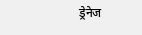ड्रेनेज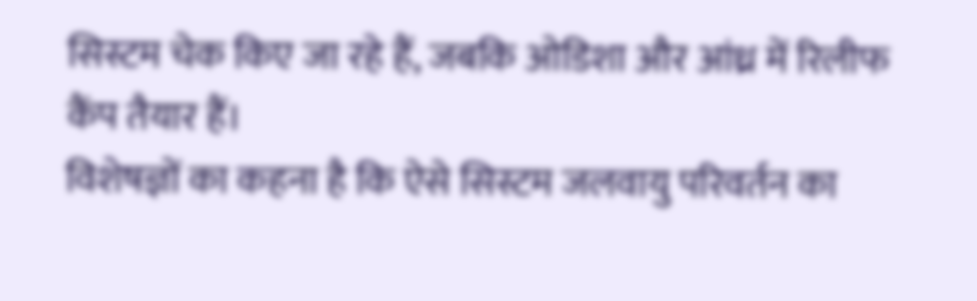सिस्टम चेक किए जा रहे हैं, जबकि ओडिशा और आंध्र में रिलीफ कैंप तैयार हैं।
विशेषज्ञों का कहना है कि ऐसे सिस्टम जलवायु परिवर्तन का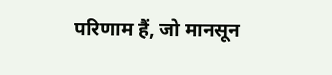परिणाम हैं, जो मानसून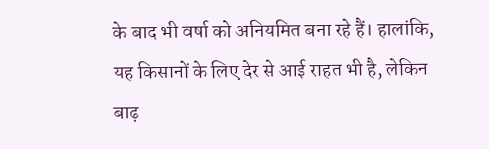के बाद भी वर्षा को अनियमित बना रहे हैं। हालांकि, यह किसानों के लिए देर से आई राहत भी है, लेकिन बाढ़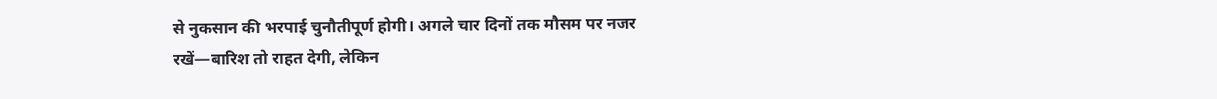से नुकसान की भरपाई चुनौतीपूर्ण होगी। अगले चार दिनों तक मौसम पर नजर रखें—बारिश तो राहत देगी, लेकिन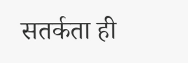सतर्कता ही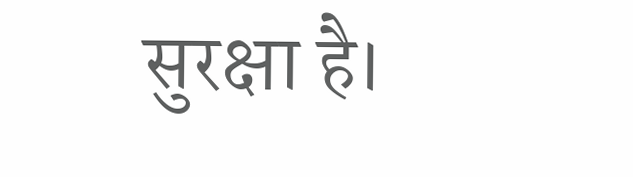सुरक्षा है।